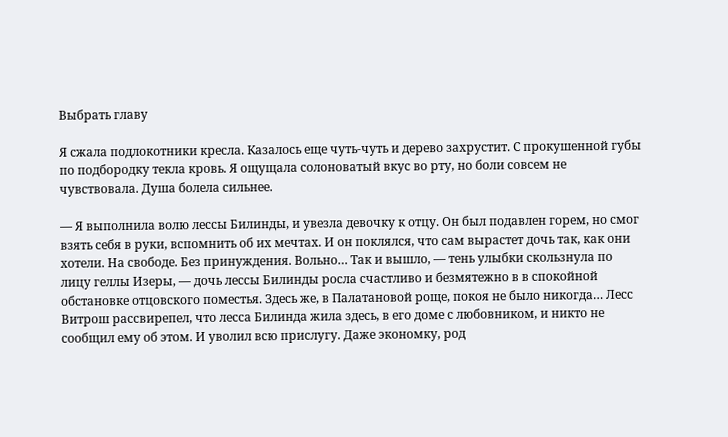Выбрать главу

Я сжала подлокотники кресла. Казалось еще чуть-чуть и дерево захрустит. С прокушенной губы по подбородку текла кровь. Я ощущала солоноватый вкус во рту, но боли совсем не чувствовала. Душа болела сильнее.

— Я выполнила волю лессы Билинды, и увезла девочку к отцу. Он был подавлен горем, но смог взять себя в руки, вспомнить об их мечтах. И он поклялся, что сам вырастет дочь так, как они хотели. На свободе. Без принуждения. Вольно… Так и вышло, — тень улыбки скользнула по лицу геллы Изеры, — дочь лессы Билинды росла счастливо и безмятежно в в спокойной обстановке отцовского поместья. Здесь же, в Палатановой роще, покоя не было никогда… Лесс Витрош рассвирепел, что лесса Билинда жила здесь, в его доме с любовником, и никто не сообщил ему об этом. И уволил всю прислугу. Даже экономку, род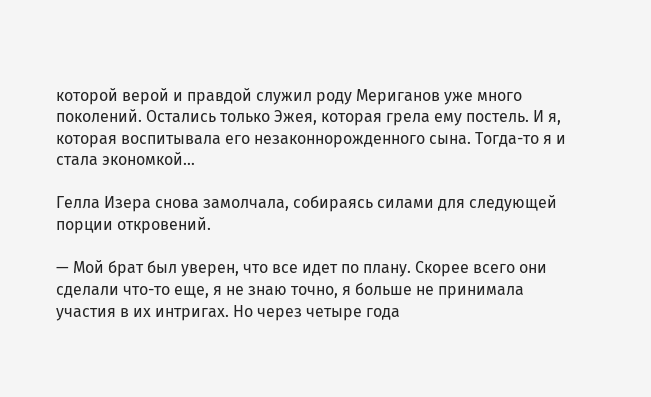которой верой и правдой служил роду Мериганов уже много поколений. Остались только Эжея, которая грела ему постель. И я, которая воспитывала его незаконнорожденного сына. Тогда-то я и стала экономкой…

Гелла Изера снова замолчала, собираясь силами для следующей порции откровений.

— Мой брат был уверен, что все идет по плану. Скорее всего они сделали что-то еще, я не знаю точно, я больше не принимала участия в их интригах. Но через четыре года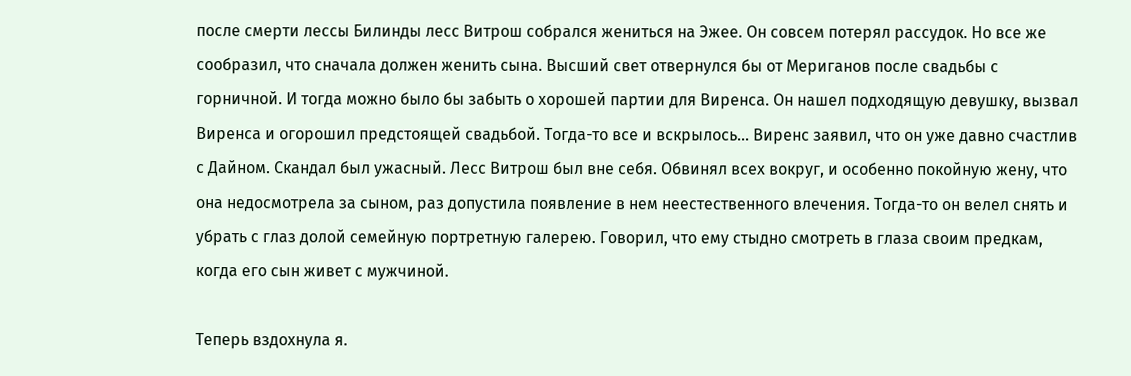после смерти лессы Билинды лесс Витрош собрался жениться на Эжее. Он совсем потерял рассудок. Но все же сообразил, что сначала должен женить сына. Высший свет отвернулся бы от Мериганов после свадьбы с горничной. И тогда можно было бы забыть о хорошей партии для Виренса. Он нашел подходящую девушку, вызвал Виренса и огорошил предстоящей свадьбой. Тогда-то все и вскрылось… Виренс заявил, что он уже давно счастлив с Дайном. Скандал был ужасный. Лесс Витрош был вне себя. Обвинял всех вокруг, и особенно покойную жену, что она недосмотрела за сыном, раз допустила появление в нем неестественного влечения. Тогда-то он велел снять и убрать с глаз долой семейную портретную галерею. Говорил, что ему стыдно смотреть в глаза своим предкам, когда его сын живет с мужчиной.

Теперь вздохнула я.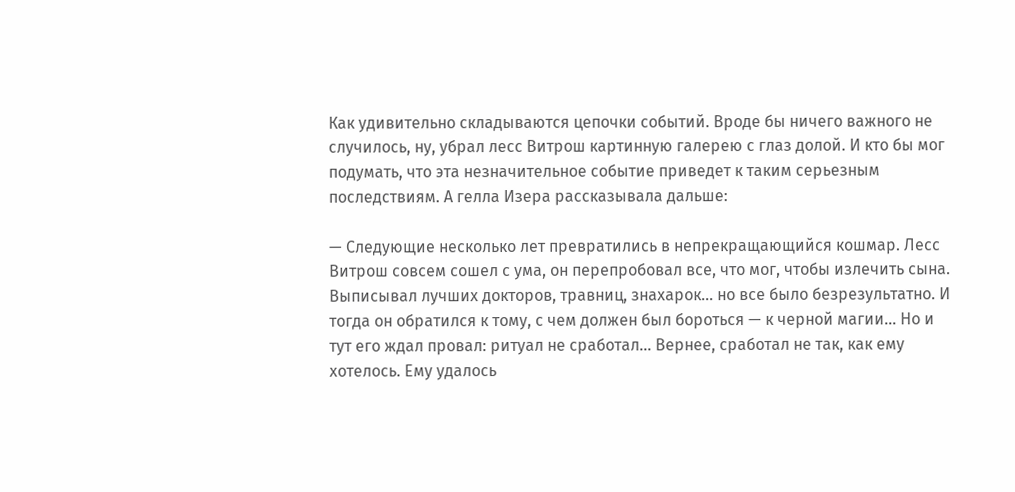Как удивительно складываются цепочки событий. Вроде бы ничего важного не случилось, ну, убрал лесс Витрош картинную галерею с глаз долой. И кто бы мог подумать, что эта незначительное событие приведет к таким серьезным последствиям. А гелла Изера рассказывала дальше:

— Следующие несколько лет превратились в непрекращающийся кошмар. Лесс Витрош совсем сошел с ума, он перепробовал все, что мог, чтобы излечить сына. Выписывал лучших докторов, травниц, знахарок… но все было безрезультатно. И тогда он обратился к тому, с чем должен был бороться — к черной магии… Но и тут его ждал провал: ритуал не сработал… Вернее, сработал не так, как ему хотелось. Ему удалось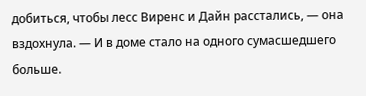добиться, чтобы лесс Виренс и Дайн расстались, — она вздохнула. — И в доме стало на одного сумасшедшего больше.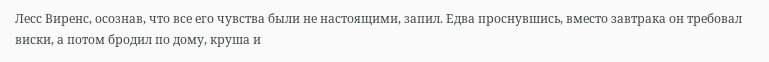Лесс Виренс, осознав, что все его чувства были не настоящими, запил. Едва проснувшись, вместо завтрака он требовал виски, а потом бродил по дому, круша и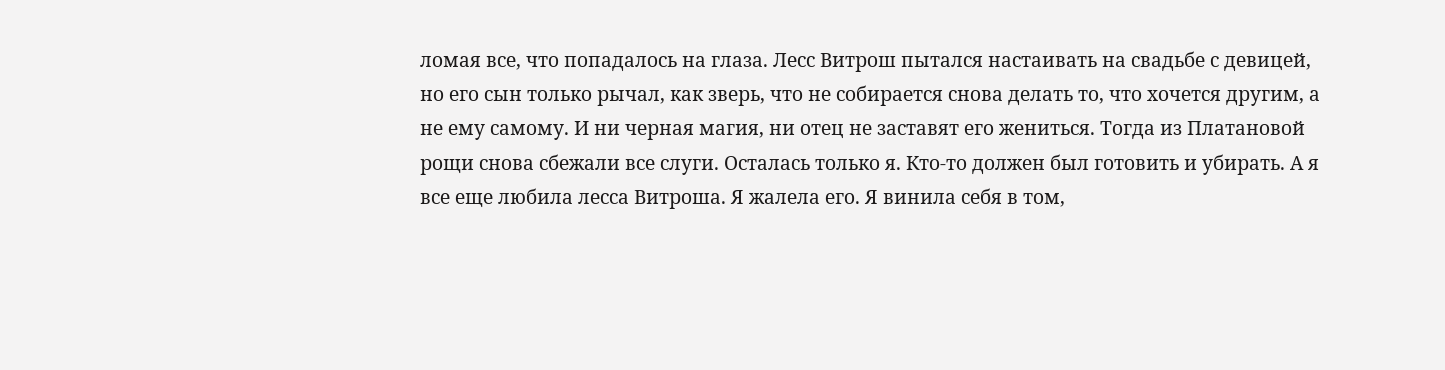ломая все, что попадалось на глаза. Лесс Витрош пытался настаивать на свадьбе с девицей, но его сын только рычал, как зверь, что не собирается снова делать то, что хочется другим, а не ему самому. И ни черная магия, ни отец не заставят его жениться. Тогда из Платановой рощи снова сбежали все слуги. Осталась только я. Кто-то должен был готовить и убирать. А я все еще любила лесса Витроша. Я жалела его. Я винила себя в том,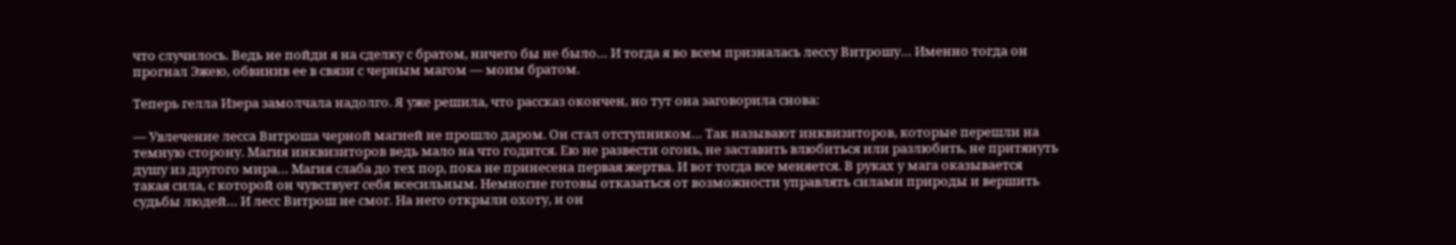что случилось. Ведь не пойди я на сделку с братом, ничего бы не было… И тогда я во всем призналась лессу Витрошу… Именно тогда он прогнал Эжею, обвинив ее в связи с черным магом — моим братом.

Теперь гелла Изера замолчала надолго. Я уже решила, что рассказ окончен, но тут она заговорила снова:

— Увлечение лесса Витроша черной магией не прошло даром. Он стал отступником… Так называют инквизиторов, которые перешли на темную сторону. Магия инквизиторов ведь мало на что годится. Ею не развести огонь, не заставить влюбиться или разлюбить, не притянуть душу из другого мира… Магия слаба до тех пор, пока не принесена первая жертва. И вот тогда все меняется. В руках у мага оказывается такая сила, с которой он чувствует себя всесильным. Немногие готовы отказаться от возможности управлять силами природы и вершить судьбы людей… И лесс Витрош не смог. На него открыли охоту, и он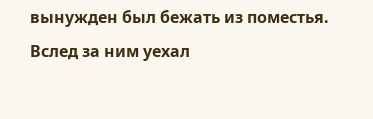вынужден был бежать из поместья. Вслед за ним уехал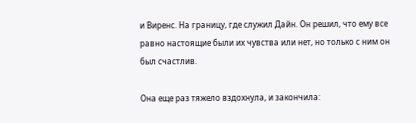и Виренс. На границу, где служил Дайн. Он решил, что ему все равно настоящие были их чувства или нет, но только с ним он был счастлив.

Она еще раз тяжело вздохнула, и закончила: